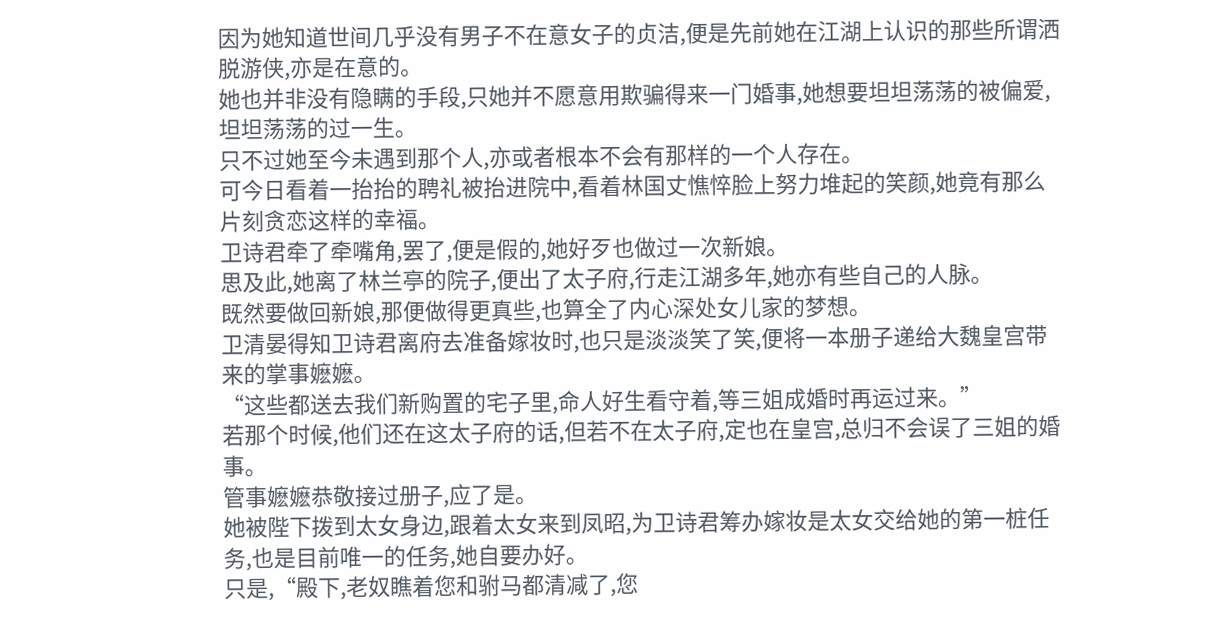因为她知道世间几乎没有男子不在意女子的贞洁,便是先前她在江湖上认识的那些所谓洒脱游侠,亦是在意的。
她也并非没有隐瞒的手段,只她并不愿意用欺骗得来一门婚事,她想要坦坦荡荡的被偏爱,坦坦荡荡的过一生。
只不过她至今未遇到那个人,亦或者根本不会有那样的一个人存在。
可今日看着一抬抬的聘礼被抬进院中,看着林国丈憔悴脸上努力堆起的笑颜,她竟有那么片刻贪恋这样的幸福。
卫诗君牵了牵嘴角,罢了,便是假的,她好歹也做过一次新娘。
思及此,她离了林兰亭的院子,便出了太子府,行走江湖多年,她亦有些自己的人脉。
既然要做回新娘,那便做得更真些,也算全了内心深处女儿家的梦想。
卫清晏得知卫诗君离府去准备嫁妆时,也只是淡淡笑了笑,便将一本册子递给大魏皇宫带来的掌事嬷嬷。
“这些都送去我们新购置的宅子里,命人好生看守着,等三姐成婚时再运过来。”
若那个时候,他们还在这太子府的话,但若不在太子府,定也在皇宫,总归不会误了三姐的婚事。
管事嬷嬷恭敬接过册子,应了是。
她被陛下拨到太女身边,跟着太女来到凤昭,为卫诗君筹办嫁妆是太女交给她的第一桩任务,也是目前唯一的任务,她自要办好。
只是,“殿下,老奴瞧着您和驸马都清减了,您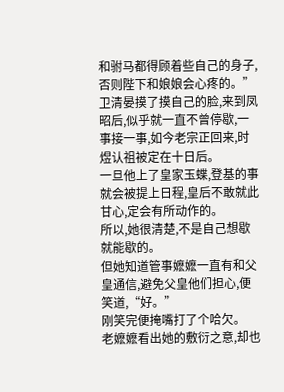和驸马都得顾着些自己的身子,否则陛下和娘娘会心疼的。”
卫清晏摸了摸自己的脸,来到凤昭后,似乎就一直不曾停歇,一事接一事,如今老宗正回来,时煜认祖被定在十日后。
一旦他上了皇家玉蝶,登基的事就会被提上日程,皇后不敢就此甘心,定会有所动作的。
所以,她很清楚,不是自己想歇就能歇的。
但她知道管事嬷嬷一直有和父皇通信,避免父皇他们担心,便笑道,“好。”
刚笑完便掩嘴打了个哈欠。
老嬷嬷看出她的敷衍之意,却也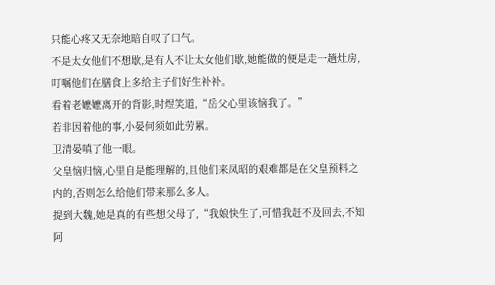只能心疼又无奈地暗自叹了口气。
不是太女他们不想歇,是有人不让太女他们歇,她能做的便是走一趟灶房,叮嘱他们在膳食上多给主子们好生补补。
看着老嬷嬷离开的背影,时煜笑道,“岳父心里该恼我了。”
若非因着他的事,小晏何须如此劳累。
卫清晏嗔了他一眼。
父皇恼归恼,心里自是能理解的,且他们来凤昭的艰难都是在父皇预料之内的,否则怎么给他们带来那么多人。
提到大魏,她是真的有些想父母了,“我娘快生了,可惜我赶不及回去,不知阿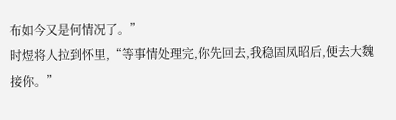布如今又是何情况了。”
时煜将人拉到怀里,“等事情处理完,你先回去,我稳固凤昭后,便去大魏接你。”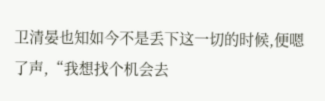卫清晏也知如今不是丢下这一切的时候,便嗯了声,“我想找个机会去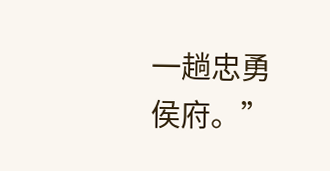一趟忠勇侯府。”